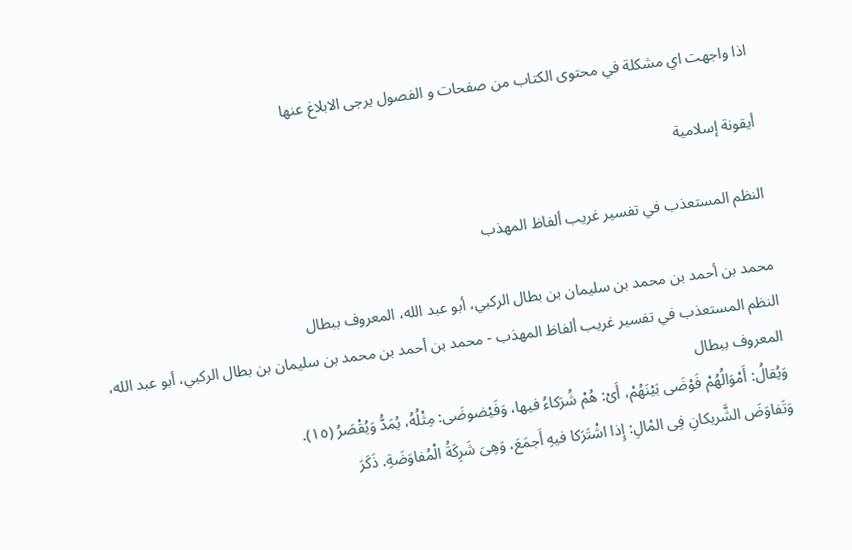اذا واجهت اي مشكلة في محتوى الكتاب من صفحات و الفصول يرجى الابلاغ عنها

أيقونة إسلامية

النظم المستعذب في تفسير غريب ألفاظ المهذب

محمد بن أحمد بن محمد بن سليمان بن بطال الركبي، أبو عبد الله، المعروف ببطال
النظم المستعذب في تفسير غريب ألفاظ المهذب - محمد بن أحمد بن محمد بن سليمان بن بطال الركبي، أبو عبد الله، المعروف ببطال
وَيُقالُ: أَمْوَالُهُمْ فَوْضَى بَيْنَهُمْ، أَىْ: هُمْ شُرَكاءُ فيها، وَفَيْضوضَى: مِثْلُهُ، يُمَدُّ وَيُقْصَرُ (١٥).
وَتَفاوَضَ الشَّريكانِ فِى المْالِ: إِذا اشْتَرَكا فيهِ أَجمَعَ، وَهِىَ شَرِكَةُ الْمُفاوَضَةِ. ذَكَرَ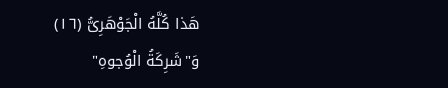هَذا كُلَّهُ الْجَوْهَرِىُّ (١٦)
وَ"شَرِكَةُ الْوُجوهِ"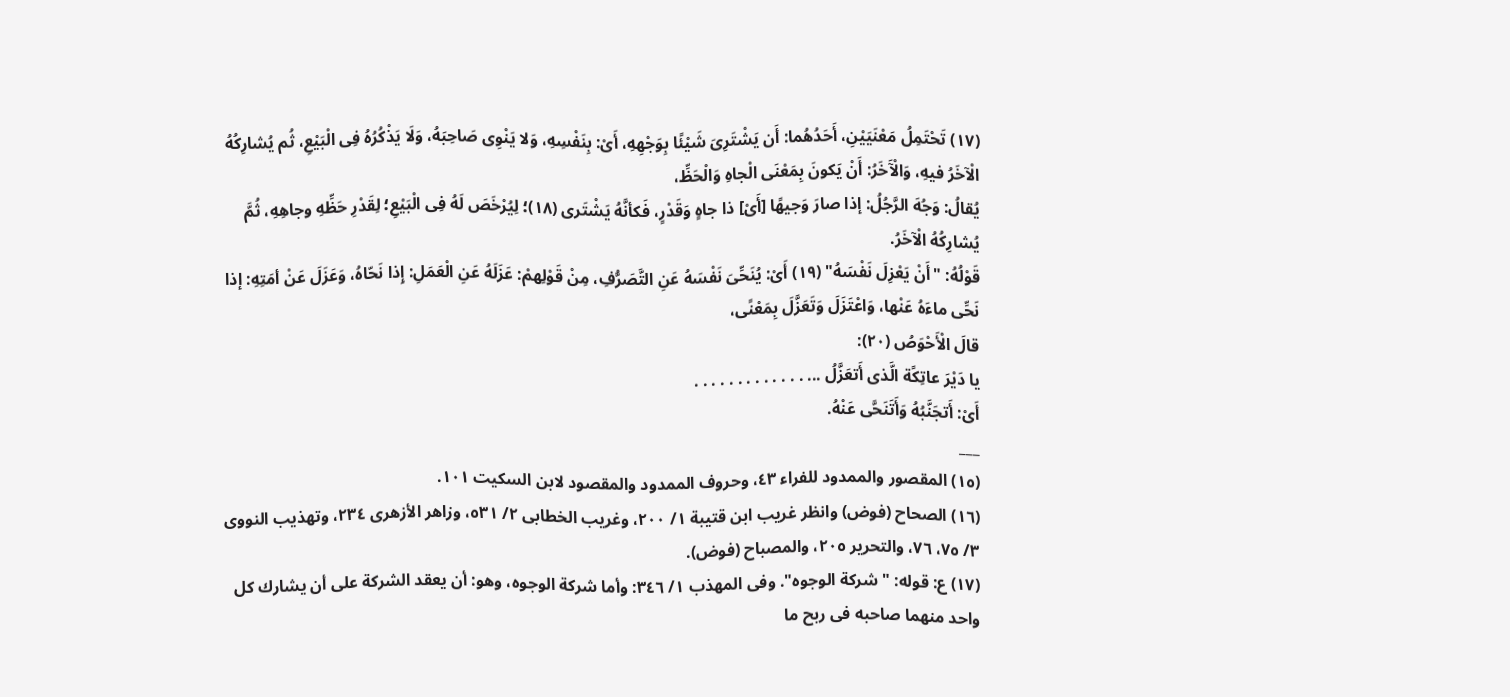(١٧) تَحْتَمِلُ مَعْنَيَيْنِ، أَحَدُهُما: أَن يَشْتَرِىَ شَيْئًا بِوَجْهِهِ، أَىْ: بِنَفْسِهِ، وَلا يَنْوِى صَاحِبَهُ، وَلَا يَذْكُرُهُ فِى الْبَيْعِ، ثُم يُشارِكُهُ الْآخَرُ فيهِ، وَالْآَخَرُ: أَنْ يَكونَ بِمَعْنَى الْجاهِ وَالْحَظِّ،
يُقالُ: وَجُهَ الرَّجُلُ: إذا صارَ وَجيهًا [أَىْ] ذا جاهٍ وَقَدْرٍ، فَكأنَّهُ يَشْتَرى (١٨)؛ لِيُرْخَصَ لَهُ فِى الْبَيْعِ؛ لِقَدْرِ حَظِّهِ وجاهِهِ، ثُمَّ يُشارِكُهُ الْآخَرُ.
قَوْلُهُ: "أَنْ يَعْزِلَ نَفْسَهُ" (١٩) أَىْ: يُنَحِّىَ نَفْسَهُ عَنِ التَّصَرُّفِ، مِنْ قَوْلِهمْ: عَزَلَهُ عَنِ الْعَمَلِ: إِذا نَحّاهُ، وَعَزَلَ عَنْ أمَتِهِ: إذا نَحِّى ماءَهُ عَنْها، وَاعْتَزَلَ وَتَعَزَّلَ بِمَعْنًى،
قالَ الْأَحْوَصُ (٢٠):
يا دَيْرَ عاتِكًة الَّذى أَتعَزَّلُ ... . . . . . . . . . . . . .
أَىْ: أَتجَنَّبُهُ وَأَتَنَحَّى عَنْهُ.
___
(١٥) المقصور والممدود للفراء ٤٣، وحروف الممدود والمقصود لابن السكيت ١٠١.
(١٦) الصحاح (فوض) وانظر غريب ابن قتيبة ١/ ٢٠٠، وغريب الخطابى ٢/ ٥٣١، وزاهر الأزهرى ٢٣٤، وتهذيب النووى ٣/ ٧٥، ٧٦، والتحرير ٢٠٥، والمصباح (فوض).
(١٧) ع: قوله: "شركة الوجوه". وفى المهذب ١/ ٣٤٦: وأما شركة الوجوه، وهو: أن يعقد الشركة على أن يشارك كل واحد منهما صاحبه فى ربح ما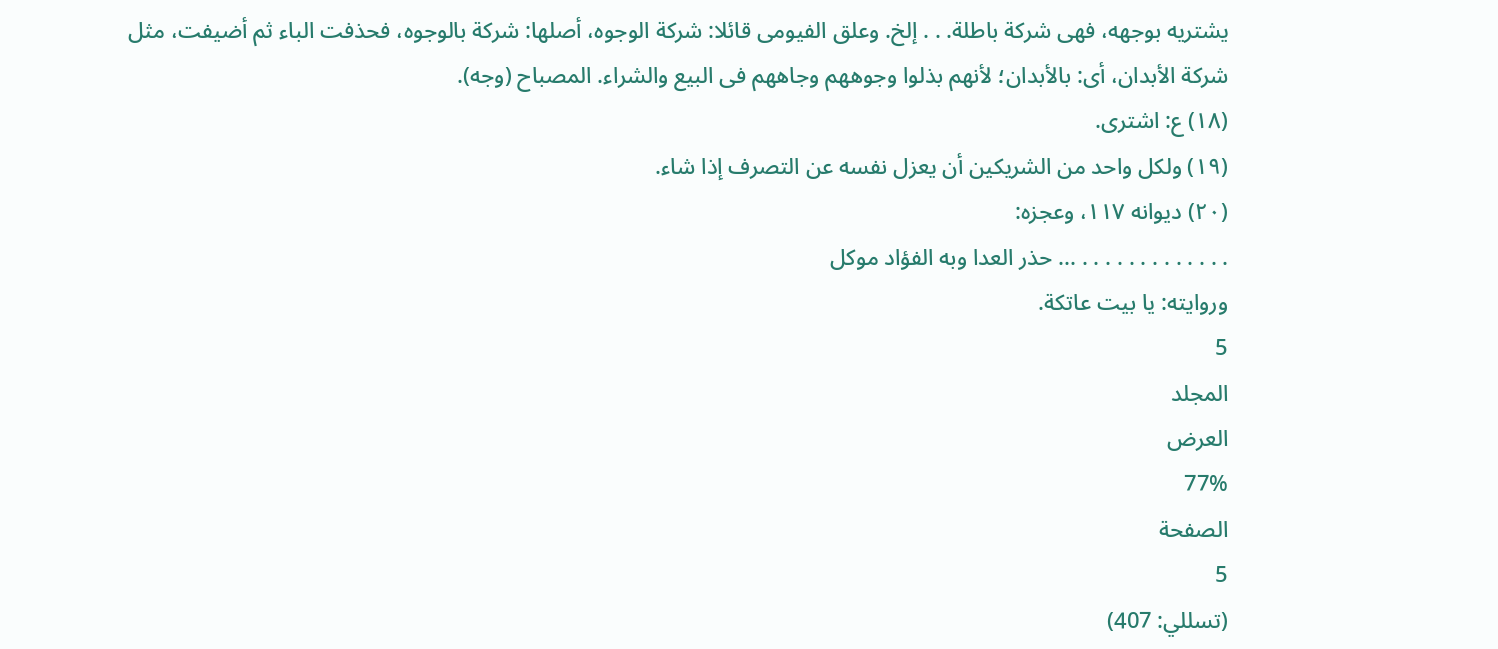يشتريه بوجهه، فهى شركة باطلة. . . إلخ. وعلق الفيومى قائلا: شركة الوجوه، أصلها: شركة بالوجوه، فحذفت الباء ثم أضيفت، مثل شركة الأبدان، أى: بالأبدان؛ لأنهم بذلوا وجوههم وجاههم فى البيع والشراء. المصباح (وجه).
(١٨) ع: اشترى.
(١٩) ولكل واحد من الشريكين أن يعزل نفسه عن التصرف إذا شاء.
(٢٠) ديوانه ١١٧، وعجزه:
. . . . . . . . . . . . . ... حذر العدا وبه الفؤاد موكل
وروايته: يا بيت عاتكة.
5
المجلد
العرض
77%
الصفحة
5
(تسللي: 407)